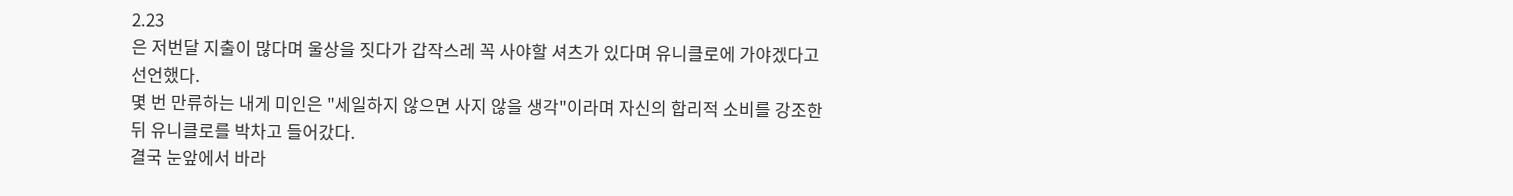2.23
은 저번달 지출이 많다며 울상을 짓다가 갑작스레 꼭 사야할 셔츠가 있다며 유니클로에 가야겠다고 선언했다.
몇 번 만류하는 내게 미인은 "세일하지 않으면 사지 않을 생각"이라며 자신의 합리적 소비를 강조한 뒤 유니클로를 박차고 들어갔다.
결국 눈앞에서 바라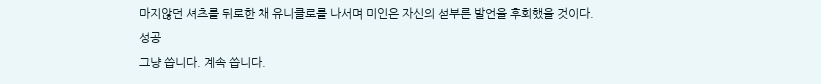마지않던 셔츠를 뒤로한 채 유니클로를 나서며 미인은 자신의 섣부른 발언을 후회했을 것이다.
성공
그냥 씁니다. 계속 씁니다.